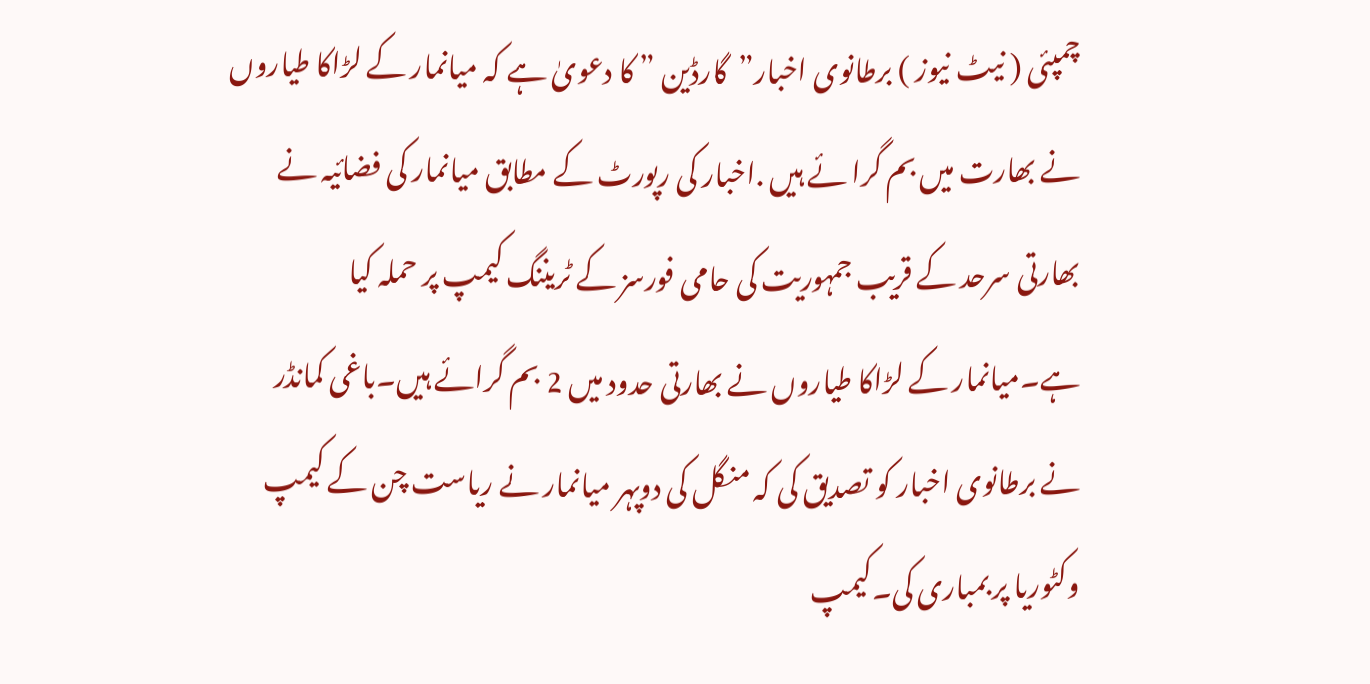چمپئی ( نیٹ نیوز ) برطانوی اخبار”گارڈین ” کا دعویٰ ہے کہ میانمار کے لڑاکا طیاروں نے بھارت میں بم گرا ئے ہیں .اخبار کی رپورٹ کے مطابق میانمار کی فضائیہ نے بھارتی سرحد کے قریب جمہوریت کی حامی فورسز کے ٹریننگ کیمپ پر حملہ کیا ہے۔میانمار کے لڑاکا طیاروں نے بھارتی حدود میں 2 بم گرائے ہیں۔باغی کمانڈر نے برطانوی اخبار کو تصدیق کی کہ منگل کی دوپہر میانمار نے ریاست چن کے کیمپ وکٹوریا پر بمباری کی۔کیمپ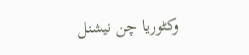وکٹوریا چن نیشنل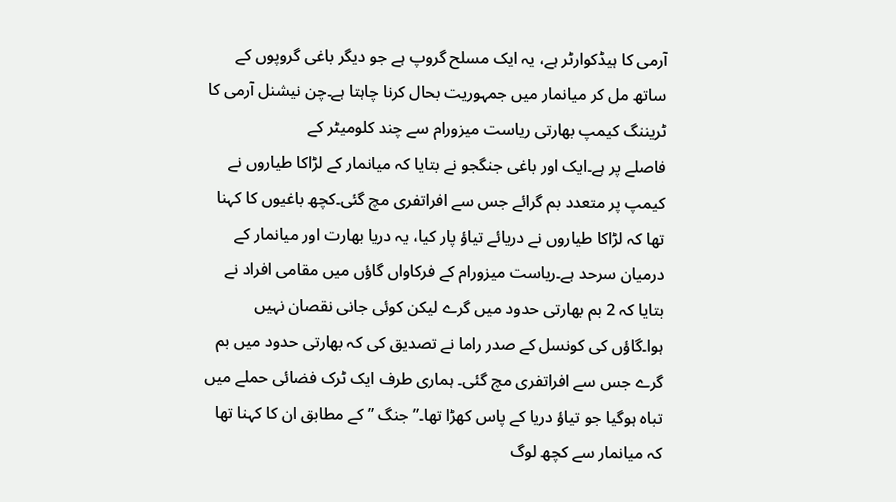آرمی کا ہیڈکوارٹر ہے، یہ ایک مسلح گروپ ہے جو دیگر باغی گروپوں کے ساتھ مل کر میانمار میں جمہوریت بحال کرنا چاہتا ہے۔چن نیشنل آرمی کا ٹریننگ کیمپ بھارتی ریاست میزورام سے چند کلومیٹر کے
فاصلے پر ہے۔ایک اور باغی جنگجو نے بتایا کہ میانمار کے لڑاکا طیاروں نے کیمپ پر متعدد بم گرائے جس سے افراتفری مچ گئی۔کچھ باغیوں کا کہنا تھا کہ لڑاکا طیاروں نے دریائے تیاؤ پار کیا، یہ دریا بھارت اور میانمار کے درمیان سرحد ہے۔ریاست میزورام کے فرکاواں گاؤں میں مقامی افراد نے بتایا کہ 2 بم بھارتی حدود میں گرے لیکن کوئی جانی نقصان نہیں ہوا۔گاؤں کی کونسل کے صدر راما نے تصدیق کی کہ بھارتی حدود میں بم گرے جس سے افراتفری مچ گئی۔ ہماری طرف ایک ٹرک فضائی حملے میں تباہ ہوگیا جو تیاؤ دریا کے پاس کھڑا تھا۔”جنگ ” کے مطابق ان کا کہنا تھا کہ میانمار سے کچھ لوگ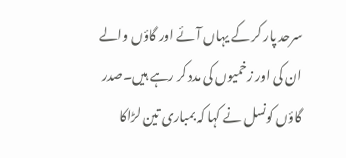سرحد پار کر کے یہاں آئے اور گاؤں والے ان کی اور زخمیوں کی مدد کر رہے ہیں۔صدر گاؤں کونسل نے کہا کہ بمباری تین لڑاکا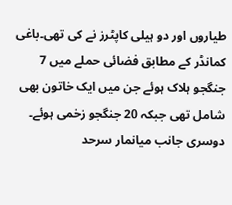طیاروں اور دو ہیلی کاپٹرز نے کی تھی۔باغی کمانڈر کے مطابق فضائی حملے میں 7 جنگجو ہلاک ہوئے جن میں ایک خاتون بھی شامل تھی جبکہ 20 جنگجو زخمی ہوئے۔
دوسری جانب میانمار سرحد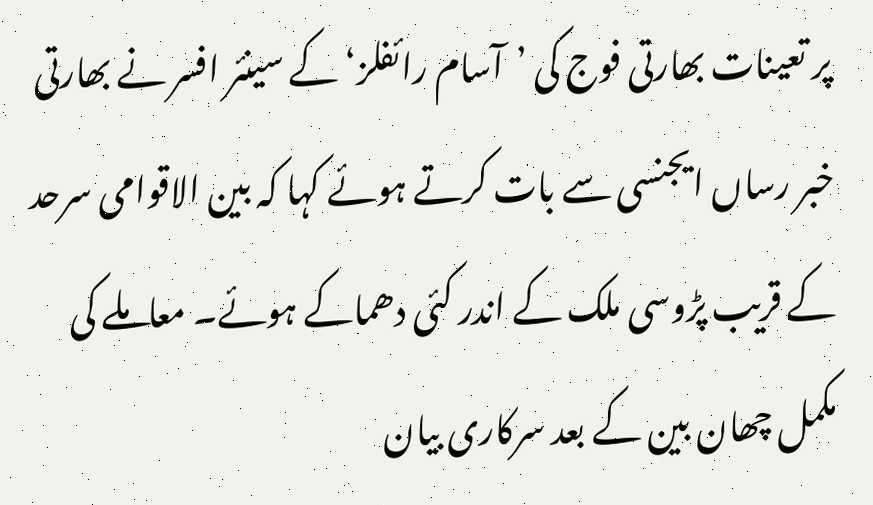پر تعینات بھارتی فوج کی ’آسام رائفلز‘ کے سینئر افسر نے بھارتی خبر رساں ایجنسی سے بات کرتے ہوئے کہا کہ بین الاقوامی سرحد کے قریب پڑوسی ملک کے اندر کئی دھماکے ہوئے۔ معاملے کی مکمل چھان بین کے بعد سرکاری بیان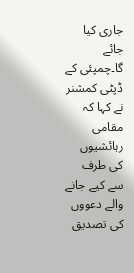جاری کیا جائے گا۔چمپئی کے ڈپٹی کمشنر نے کہا کہ مقامی رہائشیوں کی طرف سے کیے جانے والے دعووں کی تصدیق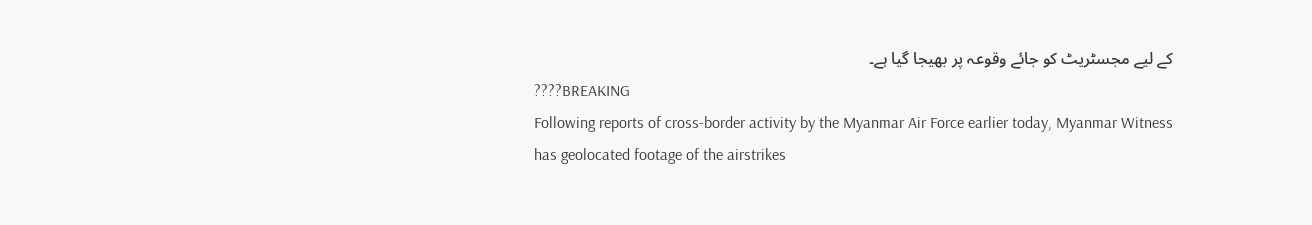کے لیے مجسٹریٹ کو جائے وقوعہ پر بھیجا گیا ہے۔
????BREAKING
Following reports of cross-border activity by the Myanmar Air Force earlier today, Myanmar Witness has geolocated footage of the airstrikes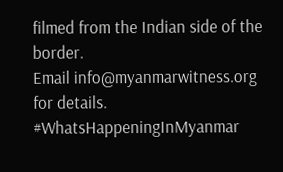filmed from the Indian side of the border.
Email info@myanmarwitness.org for details. #WhatsHappeningInMyanmar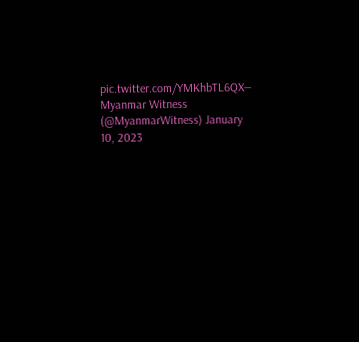pic.twitter.com/YMKhbTL6QX— Myanmar Witness (@MyanmarWitness) January 10, 2023